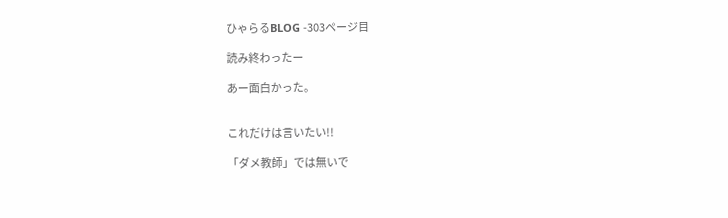ひゃらるBLOG -303ページ目

読み終わったー

あー面白かった。


これだけは言いたい!!

「ダメ教師」では無いで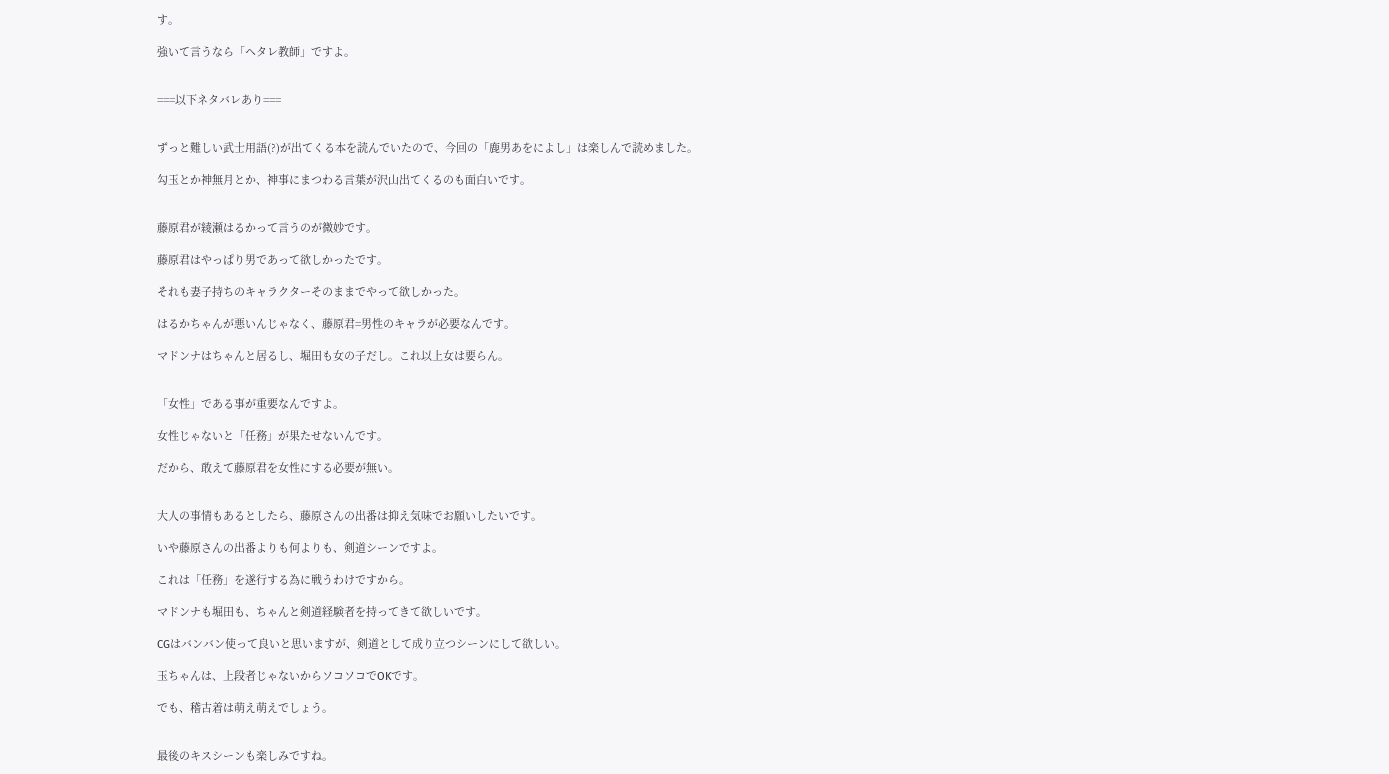す。

強いて言うなら「ヘタレ教師」ですよ。


===以下ネタバレあり===


ずっと難しい武士用語(?)が出てくる本を読んでいたので、今回の「鹿男あをによし」は楽しんで読めました。

勾玉とか神無月とか、神事にまつわる言葉が沢山出てくるのも面白いです。


藤原君が綾瀬はるかって言うのが微妙です。

藤原君はやっぱり男であって欲しかったです。

それも妻子持ちのキャラクターそのままでやって欲しかった。

はるかちゃんが悪いんじゃなく、藤原君=男性のキャラが必要なんです。

マドンナはちゃんと居るし、堀田も女の子だし。これ以上女は要らん。


「女性」である事が重要なんですよ。

女性じゃないと「任務」が果たせないんです。

だから、敢えて藤原君を女性にする必要が無い。


大人の事情もあるとしたら、藤原さんの出番は抑え気味でお願いしたいです。

いや藤原さんの出番よりも何よりも、剣道シーンですよ。

これは「任務」を遂行する為に戦うわけですから。

マドンナも堀田も、ちゃんと剣道経験者を持ってきて欲しいです。

CGはバンバン使って良いと思いますが、剣道として成り立つシーンにして欲しい。

玉ちゃんは、上段者じゃないからソコソコでOKです。

でも、稽古着は萌え萌えでしょう。


最後のキスシーンも楽しみですね。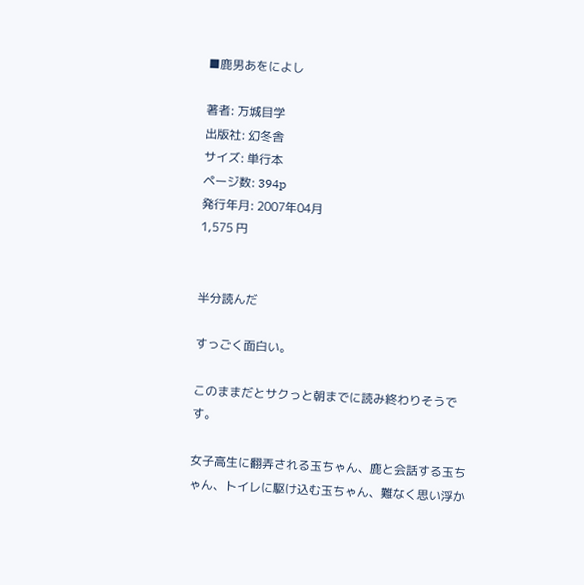■鹿男あをによし

著者: 万城目学
出版社: 幻冬舎
サイズ: 単行本
ページ数: 394p
発行年月: 2007年04月
1,575 円


半分読んだ

すっごく面白い。

このままだとサクっと朝までに読み終わりそうです。

女子高生に翻弄される玉ちゃん、鹿と会話する玉ちゃん、トイレに駆け込む玉ちゃん、難なく思い浮か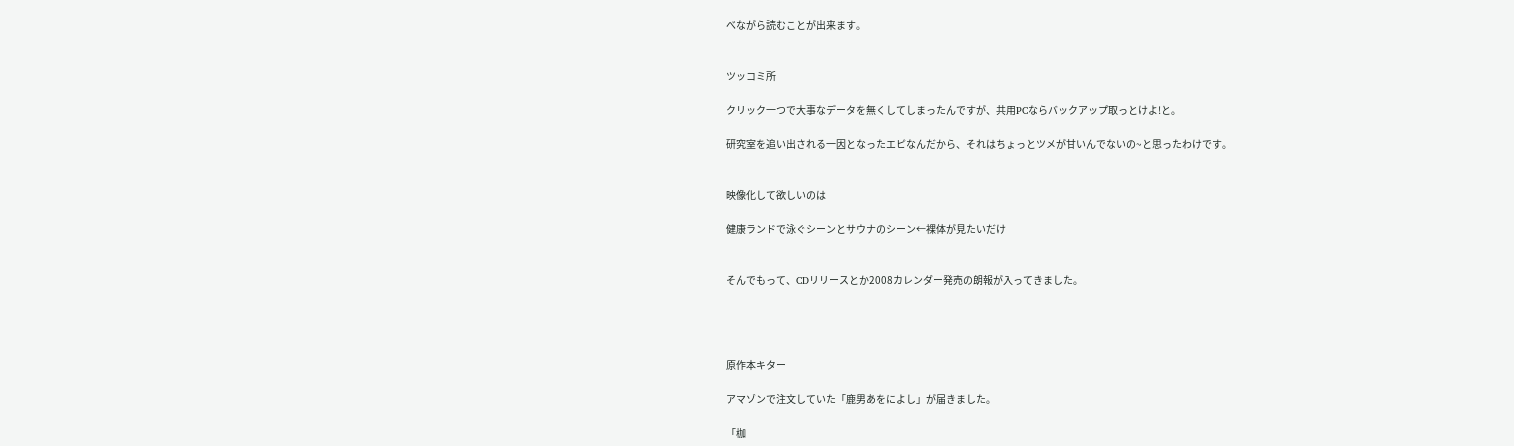べながら読むことが出来ます。


ツッコミ所

クリック一つで大事なデータを無くしてしまったんですが、共用PCならバックアップ取っとけよ!と。

研究室を追い出される一因となったエピなんだから、それはちょっとツメが甘いんでないの~と思ったわけです。


映像化して欲しいのは

健康ランドで泳ぐシーンとサウナのシーン←裸体が見たいだけ


そんでもって、CDリリースとか2008カレンダー発売の朗報が入ってきました。




原作本キター

アマゾンで注文していた「鹿男あをによし」が届きました。

「枷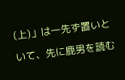(上)」は一先ず置いといて、先に鹿男を読む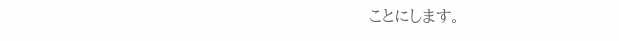ことにします。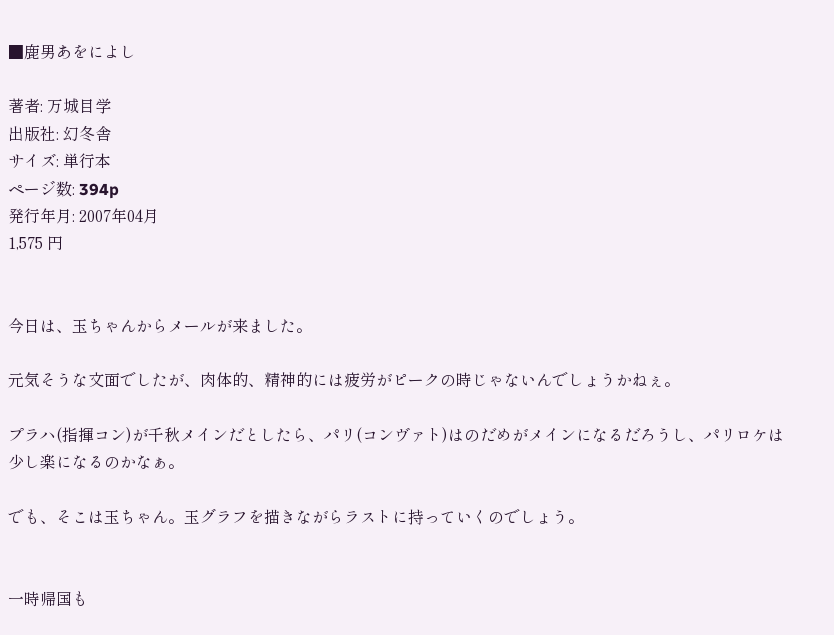■鹿男あをによし

著者: 万城目学
出版社: 幻冬舎
サイズ: 単行本
ページ数: 394p
発行年月: 2007年04月
1,575 円


今日は、玉ちゃんからメールが来ました。

元気そうな文面でしたが、肉体的、精神的には疲労がピークの時じゃないんでしょうかねぇ。

プラハ(指揮コン)が千秋メインだとしたら、パリ(コンヴァト)はのだめがメインになるだろうし、パリロケは少し楽になるのかなぁ。

でも、そこは玉ちゃん。玉グラフを描きながらラストに持っていくのでしょう。


一時帰国も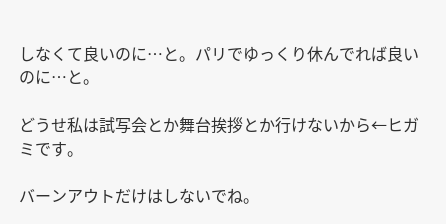しなくて良いのに…と。パリでゆっくり休んでれば良いのに…と。

どうせ私は試写会とか舞台挨拶とか行けないから←ヒガミです。

バーンアウトだけはしないでね。